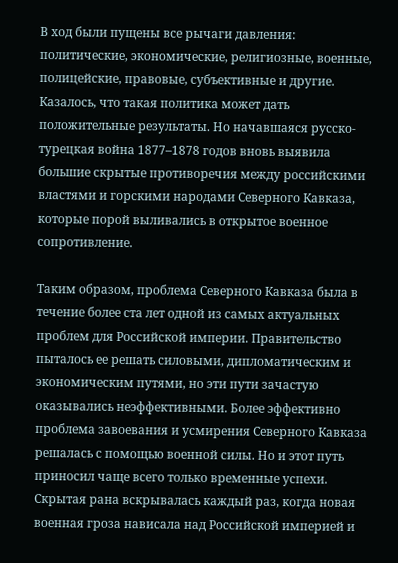В ход были пущены все рычаги давления: политические, экономические, религиозные, военные, полицейские, правовые, субъективные и другие. Казалось, что такая политика может дать положительные результаты. Но начавшаяся русско-турецкая война 1877–1878 годов вновь выявила большие скрытые противоречия между российскими властями и горскими народами Северного Кавказа, которые порой выливались в открытое военное сопротивление.

Таким образом, проблема Северного Кавказа была в течение более ста лет одной из самых актуальных проблем для Российской империи. Правительство пыталось ее решать силовыми, дипломатическим и экономическим путями, но эти пути зачастую оказывались неэффективными. Более эффективно проблема завоевания и усмирения Северного Кавказа решалась с помощью военной силы. Но и этот путь приносил чаще всего только временные успехи. Скрытая рана вскрывалась каждый раз, когда новая военная гроза нависала над Российской империей и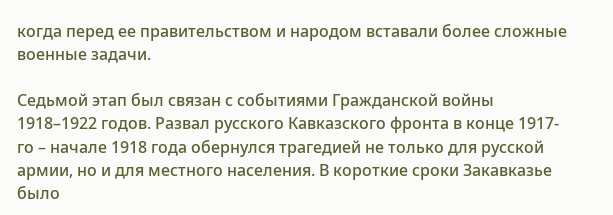когда перед ее правительством и народом вставали более сложные военные задачи.

Седьмой этап был связан с событиями Гражданской войны 1918–1922 годов. Развал русского Кавказского фронта в конце 1917-го – начале 1918 года обернулся трагедией не только для русской армии, но и для местного населения. В короткие сроки Закавказье было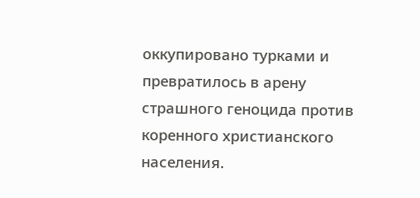оккупировано турками и превратилось в арену страшного геноцида против коренного христианского населения.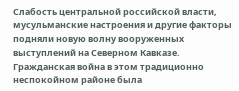Слабость центральной российской власти, мусульманские настроения и другие факторы подняли новую волну вооруженных выступлений на Северном Кавказе. Гражданская война в этом традиционно неспокойном районе была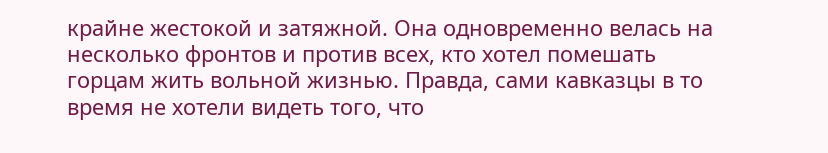крайне жестокой и затяжной. Она одновременно велась на несколько фронтов и против всех, кто хотел помешать горцам жить вольной жизнью. Правда, сами кавказцы в то время не хотели видеть того, что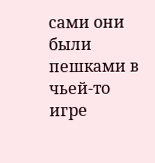сами они были пешками в чьей‑то игре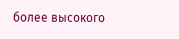более высокого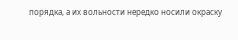порядка, а их вольности нередко носили окраску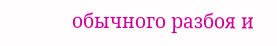обычного разбоя и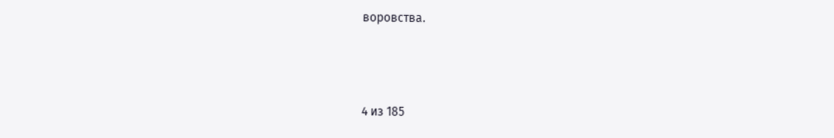воровства.



4 из 185